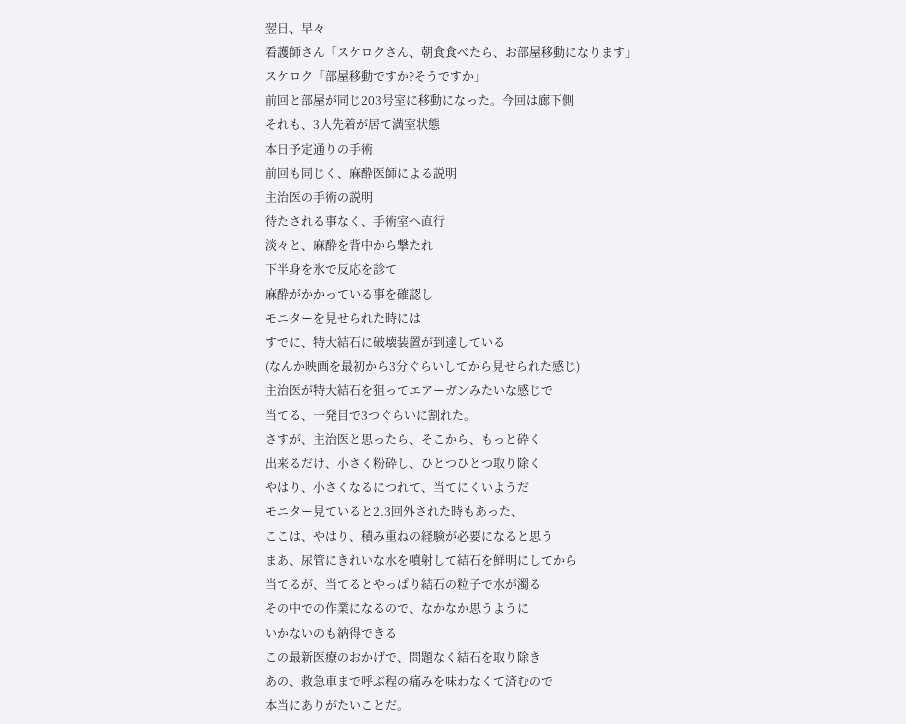翌日、早々
看護師さん「スケロクさん、朝食食べたら、お部屋移動になります」
スケロク「部屋移動ですか?そうですか」
前回と部屋が同じ203号室に移動になった。今回は廊下側
それも、3人先着が居て満室状態
本日予定通りの手術
前回も同じく、麻酔医師による説明
主治医の手術の説明
待たされる事なく、手術室へ直行
淡々と、麻酔を背中から撃たれ
下半身を氷で反応を診て
麻酔がかかっている事を確認し
モニターを見せられた時には
すでに、特大結石に破壊装置が到達している
(なんか映画を最初から3分ぐらいしてから見せられた感じ)
主治医が特大結石を狙ってエアーガンみたいな感じで
当てる、一発目で3つぐらいに割れた。
さすが、主治医と思ったら、そこから、もっと砕く
出来るだけ、小さく粉砕し、ひとつひとつ取り除く
やはり、小さくなるにつれて、当てにくいようだ
モニター見ていると2.3回外された時もあった、
ここは、やはり、積み重ねの経験が必要になると思う
まあ、尿管にきれいな水を噴射して結石を鮮明にしてから
当てるが、当てるとやっぱり結石の粒子で水が濁る
その中での作業になるので、なかなか思うように
いかないのも納得できる
この最新医療のおかげで、問題なく結石を取り除き
あの、救急車まで呼ぶ程の痛みを味わなくて済むので
本当にありがたいことだ。